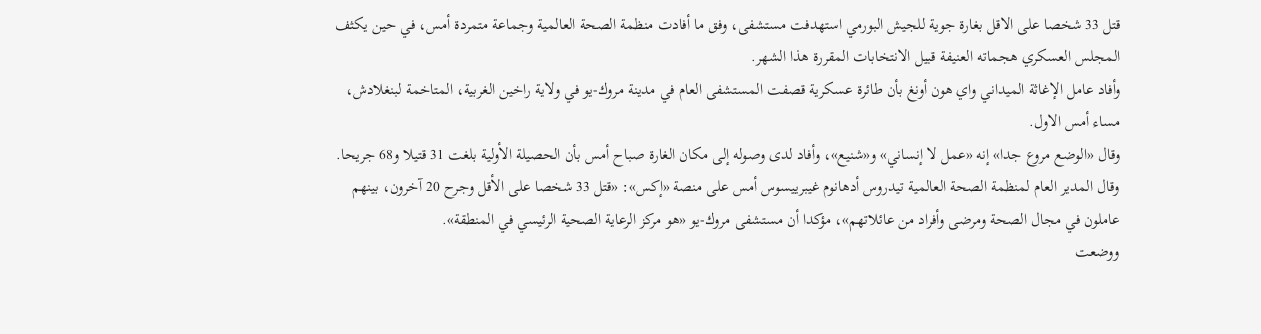قتل 33 شخصا على الاقل بغارة جوية للجيش البورمي استهدفت مستشفى، وفق ما أفادت منظمة الصحة العالمية وجماعة متمردة أمس، في حين يكثف المجلس العسكري هجماته العنيفة قبيل الانتخابات المقررة هذا الشهر.
وأفاد عامل الإغاثة الميداني واي هون أونغ بأن طائرة عسكرية قصفت المستشفى العام في مدينة مروك-يو في ولاية راخين الغربية، المتاخمة لبنغلادش، مساء أمس الاول.
وقال «الوضع مروع جدا» إنه «عمل لا إنساني» و«شنيع»، وأفاد لدى وصوله إلى مكان الغارة صباح أمس بأن الحصيلة الأولية بلغت 31 قتيلا و68 جريحا.
وقال المدير العام لمنظمة الصحة العالمية تيدروس أدهانوم غيبرييسوس أمس على منصة «إكس»: «قتل 33 شخصا على الأقل وجرح 20 آخرون، بينهم عاملون في مجال الصحة ومرضى وأفراد من عائلاتهم»، مؤكدا أن مستشفى مروك-يو «هو مركز الرعاية الصحية الرئيسي في المنطقة».
ووضعت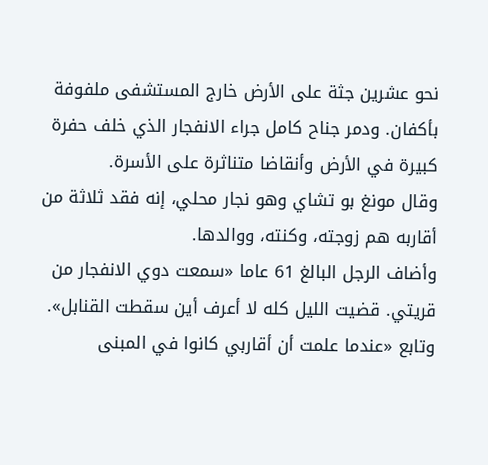نحو عشرين جثة على الأرض خارج المستشفى ملفوفة بأكفان. ودمر جناح كامل جراء الانفجار الذي خلف حفرة كبيرة في الأرض وأنقاضا متناثرة على الأسرة.
وقال مونغ بو تشاي وهو نجار محلي، إنه فقد ثلاثة من أقاربه هم زوجته، وكنته، ووالدها.
وأضاف الرجل البالغ 61 عاما «سمعت دوي الانفجار من قريتي. قضيت الليل كله لا أعرف أين سقطت القنابل». وتابع «عندما علمت أن أقاربي كانوا في المبنى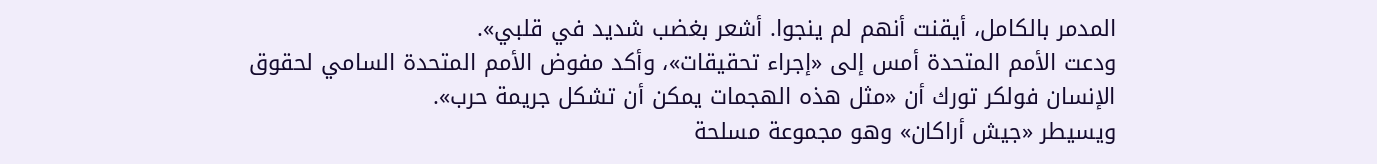المدمر بالكامل، أيقنت أنهم لم ينجوا. أشعر بغضب شديد في قلبي».
ودعت الأمم المتحدة أمس إلى «إجراء تحقيقات»، وأكد مفوض الأمم المتحدة السامي لحقوق الإنسان فولكر تورك أن «مثل هذه الهجمات يمكن أن تشكل جريمة حرب».
ويسيطر «جيش أراكان» وهو مجموعة مسلحة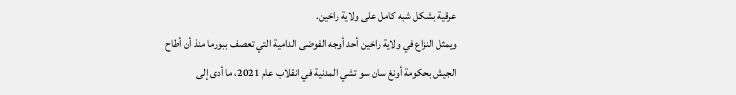عرقية بشكل شبه كامل على ولاية راخين.
ويمثل النزاع في ولاية راخين أحد أوجه الفوضى الدامية التي تعصف ببورما منذ أن أطاح الجيش بحكومة أونغ سان سو تشي المدنية في انقلاب عام 2021، ما أدى إلى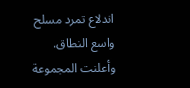اندلاع تمرد مسلح واسع النطاق.
وأعلنت المجموعة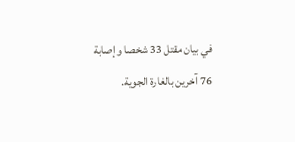في بيان مقتل 33 شخصا وإصابة 76 آخرين بالغارة الجوية.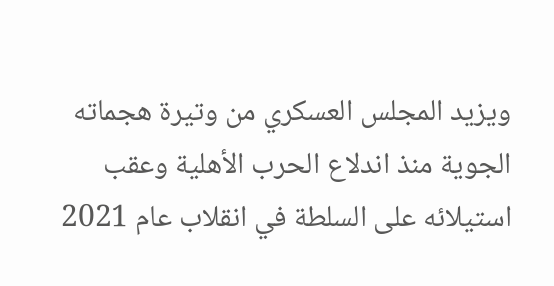ويزيد المجلس العسكري من وتيرة هجماته الجوية منذ اندلاع الحرب الأهلية وعقب استيلائه على السلطة في انقلاب عام 2021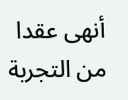أنهى عقدا من التجربة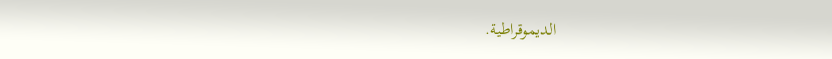الديموقراطية.